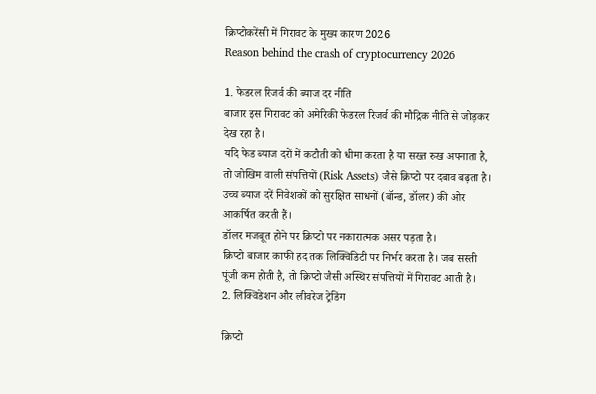क्रिप्टोकरेंसी में गिरावट के मुख्य कारण 2026
Reason behind the crash of cryptocurrency 2026

1. फेडरल रिजर्व की ब्याज दर नीति
बाजार इस गिरावट को अमेरिकी फेडरल रिजर्व की मौद्रिक नीति से जोड़कर देख रहा है।
यदि फेड ब्याज दरों में कटौती को धीमा करता है या सख्त रुख अपनाता है, तो जोखिम वाली संपत्तियों (Risk Assets) जैसे क्रिप्टो पर दबाव बढ़ता है।
उच्च ब्याज दरें निवेशकों को सुरक्षित साधनों (बॉन्ड, डॉलर) की ओर आकर्षित करती हैं।
डॉलर मजबूत होने पर क्रिप्टो पर नकारात्मक असर पड़ता है।
क्रिप्टो बाजार काफी हद तक लिक्विडिटी पर निर्भर करता है। जब सस्ती पूंजी कम होती है, तो क्रिप्टो जैसी अस्थिर संपत्तियों में गिरावट आती है।
2. लिक्विडेशन और लीवरेज ट्रेडिंग

क्रिप्टो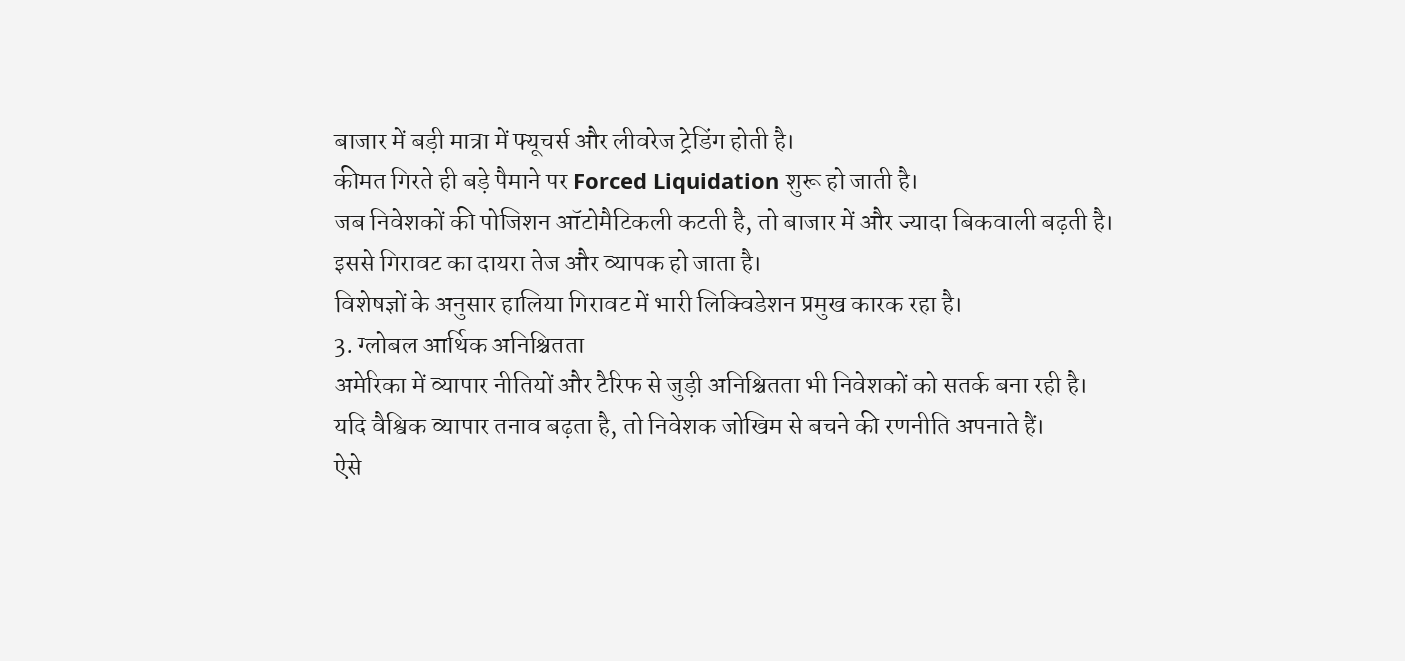बाजार में बड़ी मात्रा में फ्यूचर्स और लीवरेज ट्रेडिंग होती है।
कीमत गिरते ही बड़े पैमाने पर Forced Liquidation शुरू हो जाती है।
जब निवेशकों की पोजिशन ऑटोमैटिकली कटती है, तो बाजार में और ज्यादा बिकवाली बढ़ती है।
इससे गिरावट का दायरा तेज और व्यापक हो जाता है।
विशेषज्ञों के अनुसार हालिया गिरावट में भारी लिक्विडेशन प्रमुख कारक रहा है।
3. ग्लोबल आर्थिक अनिश्चितता
अमेरिका में व्यापार नीतियों और टैरिफ से जुड़ी अनिश्चितता भी निवेशकों को सतर्क बना रही है।
यदि वैश्विक व्यापार तनाव बढ़ता है, तो निवेशक जोखिम से बचने की रणनीति अपनाते हैं।
ऐसे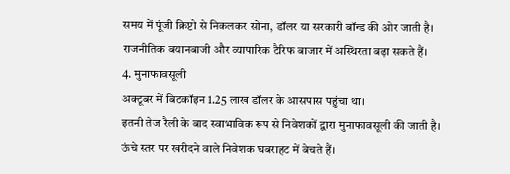समय में पूंजी क्रिप्टो से निकलकर सोना, डॉलर या सरकारी बॉन्ड की ओर जाती है।
राजनीतिक बयानबाजी और व्यापारिक टैरिफ बाजार में अस्थिरता बढ़ा सकते हैं।
4. मुनाफावसूली
अक्टूबर में बिटकॉइन 1.25 लाख डॉलर के आसपास पहुंचा था।
इतनी तेज रैली के बाद स्वाभाविक रूप से निवेशकों द्वारा मुनाफावसूली की जाती है।
ऊंचे स्तर पर खरीदने वाले निवेशक घबराहट में बेचते हैं।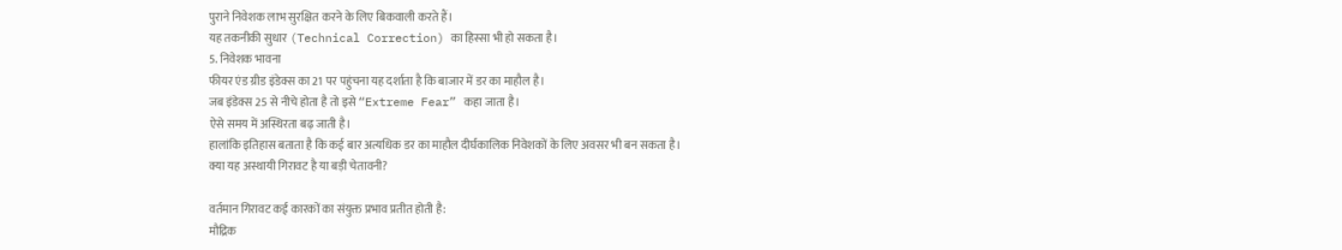पुराने निवेशक लाभ सुरक्षित करने के लिए बिकवाली करते हैं।
यह तकनीकी सुधार (Technical Correction) का हिस्सा भी हो सकता है।
5. निवेशक भावना
फीयर एंड ग्रीड इंडेक्स का 21 पर पहुंचना यह दर्शाता है कि बाजार में डर का माहौल है।
जब इंडेक्स 25 से नीचे होता है तो इसे “Extreme Fear” कहा जाता है।
ऐसे समय में अस्थिरता बढ़ जाती है।
हालांकि इतिहास बताता है कि कई बार अत्यधिक डर का माहौल दीर्घकालिक निवेशकों के लिए अवसर भी बन सकता है।
क्या यह अस्थायी गिरावट है या बड़ी चेतावनी?

वर्तमान गिरावट कई कारकों का संयुक्त प्रभाव प्रतीत होती है:
मौद्रिक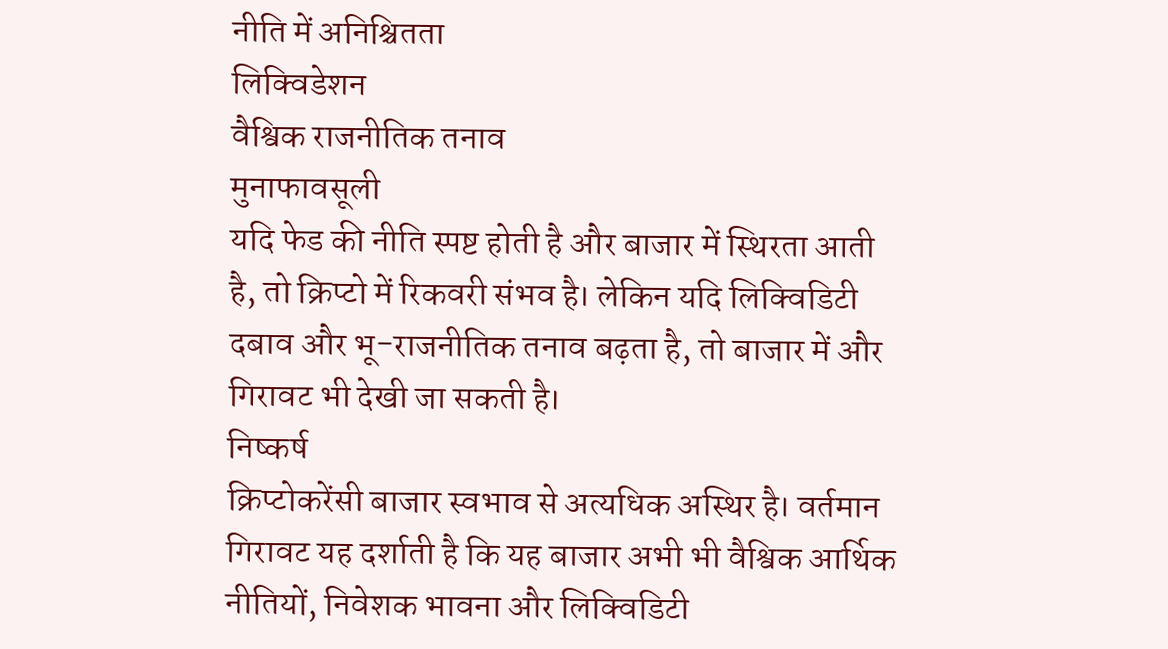नीति में अनिश्चितता
लिक्विडेशन
वैश्विक राजनीतिक तनाव
मुनाफावसूली
यदि फेड की नीति स्पष्ट होती है और बाजार में स्थिरता आती है, तो क्रिप्टो में रिकवरी संभव है। लेकिन यदि लिक्विडिटी दबाव और भू-राजनीतिक तनाव बढ़ता है, तो बाजार में और गिरावट भी देखी जा सकती है।
निष्कर्ष
क्रिप्टोकरेंसी बाजार स्वभाव से अत्यधिक अस्थिर है। वर्तमान गिरावट यह दर्शाती है कि यह बाजार अभी भी वैश्विक आर्थिक नीतियों, निवेशक भावना और लिक्विडिटी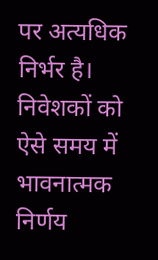पर अत्यधिक निर्भर है।
निवेशकों को ऐसे समय में भावनात्मक निर्णय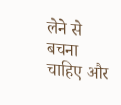लेने से बचना चाहिए और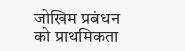जोखिम प्रबंधन को प्राथमिकता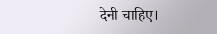देनी चाहिए।